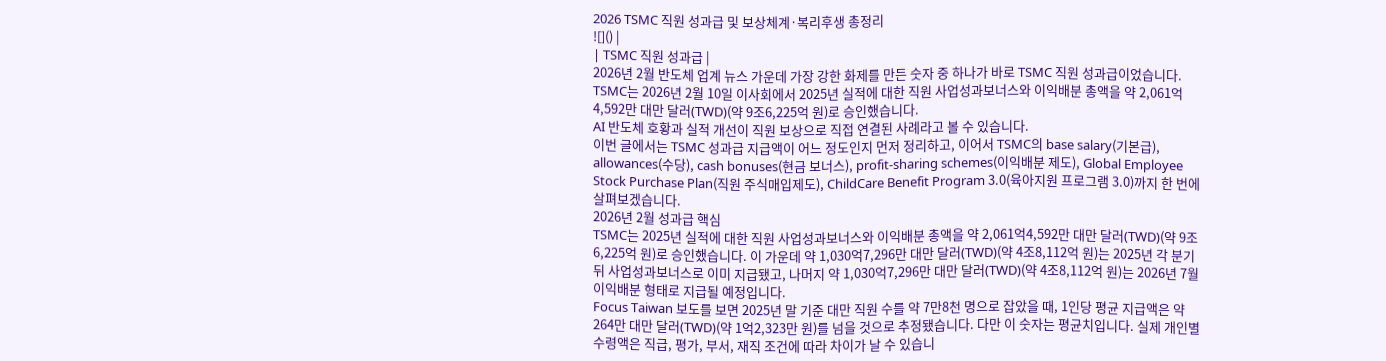2026 TSMC 직원 성과급 및 보상체계·복리후생 총정리
![]() |
| TSMC 직원 성과급 |
2026년 2월 반도체 업계 뉴스 가운데 가장 강한 화제를 만든 숫자 중 하나가 바로 TSMC 직원 성과급이었습니다. TSMC는 2026년 2월 10일 이사회에서 2025년 실적에 대한 직원 사업성과보너스와 이익배분 총액을 약 2,061억4,592만 대만 달러(TWD)(약 9조6,225억 원)로 승인했습니다.
AI 반도체 호황과 실적 개선이 직원 보상으로 직접 연결된 사례라고 볼 수 있습니다.
이번 글에서는 TSMC 성과급 지급액이 어느 정도인지 먼저 정리하고, 이어서 TSMC의 base salary(기본급), allowances(수당), cash bonuses(현금 보너스), profit-sharing schemes(이익배분 제도), Global Employee Stock Purchase Plan(직원 주식매입제도), ChildCare Benefit Program 3.0(육아지원 프로그램 3.0)까지 한 번에 살펴보겠습니다.
2026년 2월 성과급 핵심
TSMC는 2025년 실적에 대한 직원 사업성과보너스와 이익배분 총액을 약 2,061억4,592만 대만 달러(TWD)(약 9조6,225억 원)로 승인했습니다. 이 가운데 약 1,030억7,296만 대만 달러(TWD)(약 4조8,112억 원)는 2025년 각 분기 뒤 사업성과보너스로 이미 지급됐고, 나머지 약 1,030억7,296만 대만 달러(TWD)(약 4조8,112억 원)는 2026년 7월 이익배분 형태로 지급될 예정입니다.
Focus Taiwan 보도를 보면 2025년 말 기준 대만 직원 수를 약 7만8천 명으로 잡았을 때, 1인당 평균 지급액은 약 264만 대만 달러(TWD)(약 1억2,323만 원)를 넘을 것으로 추정됐습니다. 다만 이 숫자는 평균치입니다. 실제 개인별 수령액은 직급, 평가, 부서, 재직 조건에 따라 차이가 날 수 있습니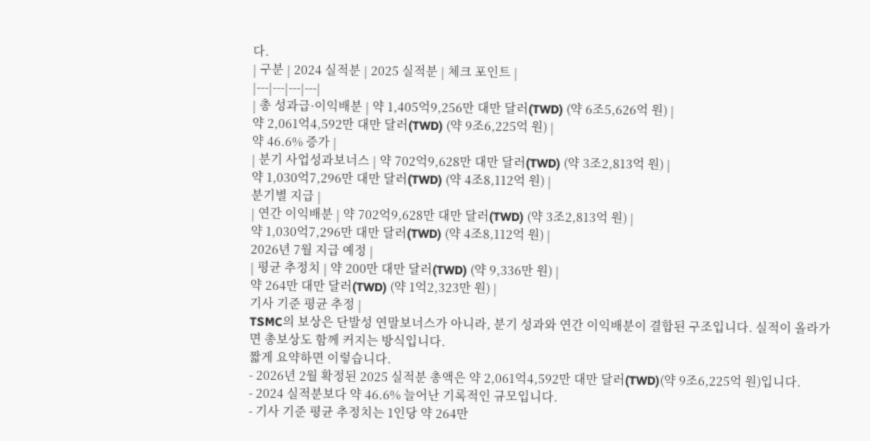다.
| 구분 | 2024 실적분 | 2025 실적분 | 체크 포인트 |
|---|---|---|---|
| 총 성과급·이익배분 | 약 1,405억9,256만 대만 달러(TWD) (약 6조5,626억 원) |
약 2,061억4,592만 대만 달러(TWD) (약 9조6,225억 원) |
약 46.6% 증가 |
| 분기 사업성과보너스 | 약 702억9,628만 대만 달러(TWD) (약 3조2,813억 원) |
약 1,030억7,296만 대만 달러(TWD) (약 4조8,112억 원) |
분기별 지급 |
| 연간 이익배분 | 약 702억9,628만 대만 달러(TWD) (약 3조2,813억 원) |
약 1,030억7,296만 대만 달러(TWD) (약 4조8,112억 원) |
2026년 7월 지급 예정 |
| 평균 추정치 | 약 200만 대만 달러(TWD) (약 9,336만 원) |
약 264만 대만 달러(TWD) (약 1억2,323만 원) |
기사 기준 평균 추정 |
TSMC의 보상은 단발성 연말보너스가 아니라, 분기 성과와 연간 이익배분이 결합된 구조입니다. 실적이 올라가면 총보상도 함께 커지는 방식입니다.
짧게 요약하면 이렇습니다.
- 2026년 2월 확정된 2025 실적분 총액은 약 2,061억4,592만 대만 달러(TWD)(약 9조6,225억 원)입니다.
- 2024 실적분보다 약 46.6% 늘어난 기록적인 규모입니다.
- 기사 기준 평균 추정치는 1인당 약 264만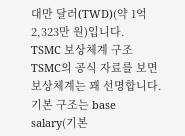대만 달러(TWD)(약 1억2,323만 원)입니다.
TSMC 보상체계 구조
TSMC의 공식 자료를 보면 보상체계는 꽤 선명합니다. 기본 구조는 base salary(기본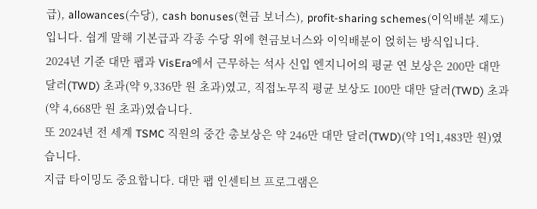급), allowances(수당), cash bonuses(현금 보너스), profit-sharing schemes(이익배분 제도)입니다. 쉽게 말해 기본급과 각종 수당 위에 현금보너스와 이익배분이 얹히는 방식입니다.
2024년 기준 대만 팹과 VisEra에서 근무하는 석사 신입 엔지니어의 평균 연 보상은 200만 대만 달러(TWD) 초과(약 9,336만 원 초과)였고, 직접노무직 평균 보상도 100만 대만 달러(TWD) 초과(약 4,668만 원 초과)였습니다.
또 2024년 전 세계 TSMC 직원의 중간 총보상은 약 246만 대만 달러(TWD)(약 1억1,483만 원)였습니다.
지급 타이밍도 중요합니다. 대만 팹 인센티브 프로그램은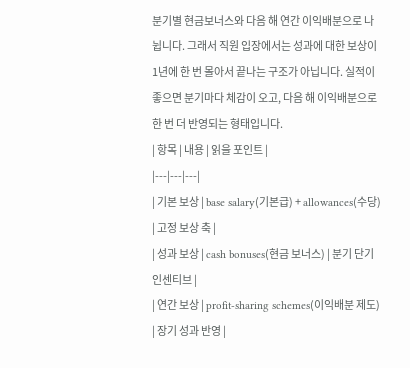분기별 현금보너스와 다음 해 연간 이익배분으로 나뉩니다. 그래서 직원 입장에서는 성과에 대한 보상이 1년에 한 번 몰아서 끝나는 구조가 아닙니다. 실적이 좋으면 분기마다 체감이 오고, 다음 해 이익배분으로 한 번 더 반영되는 형태입니다.
| 항목 | 내용 | 읽을 포인트 |
|---|---|---|
| 기본 보상 | base salary(기본급) + allowances(수당) | 고정 보상 축 |
| 성과 보상 | cash bonuses(현금 보너스) | 분기 단기 인센티브 |
| 연간 보상 | profit-sharing schemes(이익배분 제도) | 장기 성과 반영 |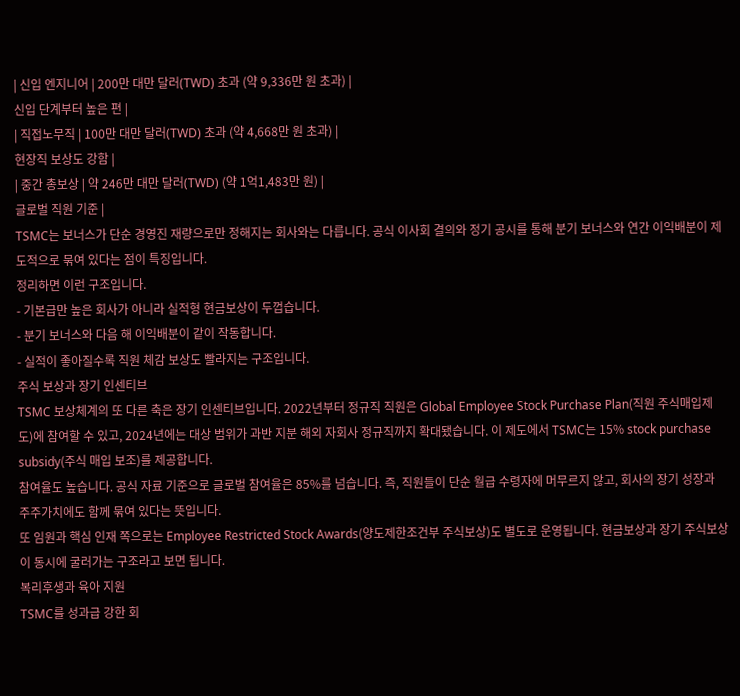| 신입 엔지니어 | 200만 대만 달러(TWD) 초과 (약 9,336만 원 초과) |
신입 단계부터 높은 편 |
| 직접노무직 | 100만 대만 달러(TWD) 초과 (약 4,668만 원 초과) |
현장직 보상도 강함 |
| 중간 총보상 | 약 246만 대만 달러(TWD) (약 1억1,483만 원) |
글로벌 직원 기준 |
TSMC는 보너스가 단순 경영진 재량으로만 정해지는 회사와는 다릅니다. 공식 이사회 결의와 정기 공시를 통해 분기 보너스와 연간 이익배분이 제도적으로 묶여 있다는 점이 특징입니다.
정리하면 이런 구조입니다.
- 기본급만 높은 회사가 아니라 실적형 현금보상이 두껍습니다.
- 분기 보너스와 다음 해 이익배분이 같이 작동합니다.
- 실적이 좋아질수록 직원 체감 보상도 빨라지는 구조입니다.
주식 보상과 장기 인센티브
TSMC 보상체계의 또 다른 축은 장기 인센티브입니다. 2022년부터 정규직 직원은 Global Employee Stock Purchase Plan(직원 주식매입제도)에 참여할 수 있고, 2024년에는 대상 범위가 과반 지분 해외 자회사 정규직까지 확대됐습니다. 이 제도에서 TSMC는 15% stock purchase subsidy(주식 매입 보조)를 제공합니다.
참여율도 높습니다. 공식 자료 기준으로 글로벌 참여율은 85%를 넘습니다. 즉, 직원들이 단순 월급 수령자에 머무르지 않고, 회사의 장기 성장과 주주가치에도 함께 묶여 있다는 뜻입니다.
또 임원과 핵심 인재 쪽으로는 Employee Restricted Stock Awards(양도제한조건부 주식보상)도 별도로 운영됩니다. 현금보상과 장기 주식보상이 동시에 굴러가는 구조라고 보면 됩니다.
복리후생과 육아 지원
TSMC를 성과급 강한 회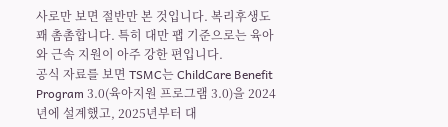사로만 보면 절반만 본 것입니다. 복리후생도 꽤 촘촘합니다. 특히 대만 팹 기준으로는 육아와 근속 지원이 아주 강한 편입니다.
공식 자료를 보면 TSMC는 ChildCare Benefit Program 3.0(육아지원 프로그램 3.0)을 2024년에 설계했고, 2025년부터 대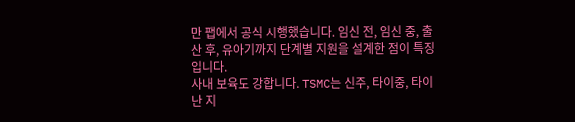만 팹에서 공식 시행했습니다. 임신 전, 임신 중, 출산 후, 유아기까지 단계별 지원을 설계한 점이 특징입니다.
사내 보육도 강합니다. TSMC는 신주, 타이중, 타이난 지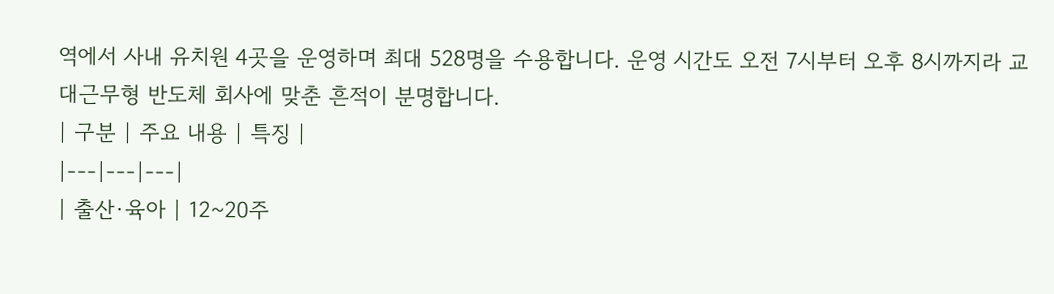역에서 사내 유치원 4곳을 운영하며 최대 528명을 수용합니다. 운영 시간도 오전 7시부터 오후 8시까지라 교대근무형 반도체 회사에 맞춘 흔적이 분명합니다.
| 구분 | 주요 내용 | 특징 |
|---|---|---|
| 출산·육아 | 12~20주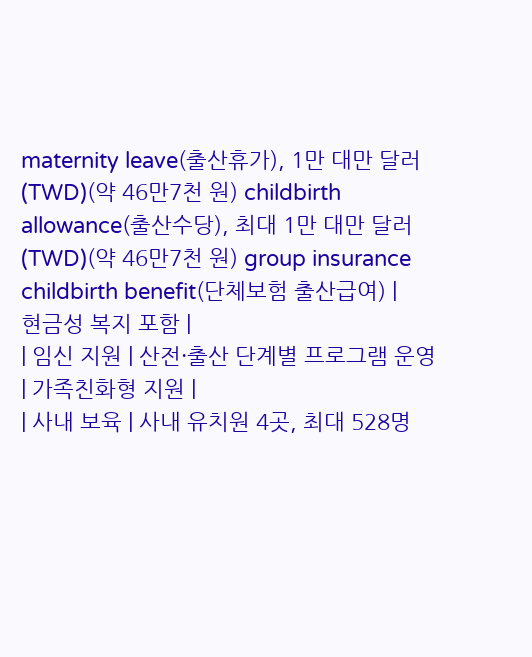maternity leave(출산휴가), 1만 대만 달러(TWD)(약 46만7천 원) childbirth allowance(출산수당), 최대 1만 대만 달러(TWD)(약 46만7천 원) group insurance childbirth benefit(단체보험 출산급여) |
현금성 복지 포함 |
| 임신 지원 | 산전·출산 단계별 프로그램 운영 | 가족친화형 지원 |
| 사내 보육 | 사내 유치원 4곳, 최대 528명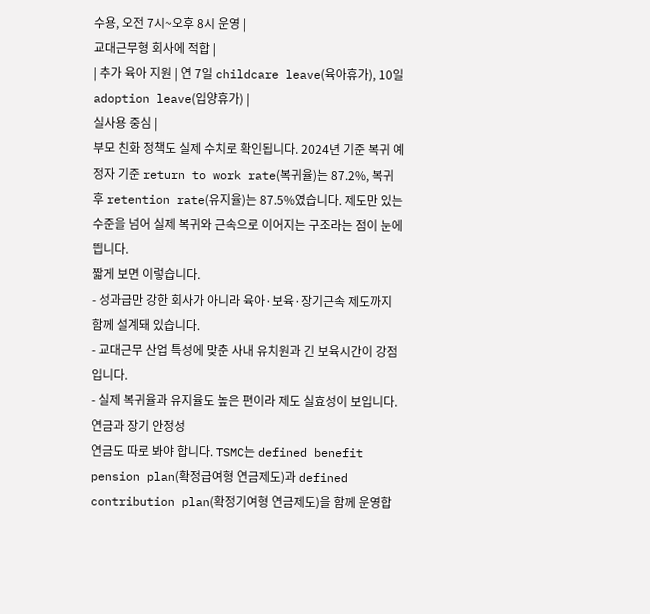수용, 오전 7시~오후 8시 운영 |
교대근무형 회사에 적합 |
| 추가 육아 지원 | 연 7일 childcare leave(육아휴가), 10일 adoption leave(입양휴가) |
실사용 중심 |
부모 친화 정책도 실제 수치로 확인됩니다. 2024년 기준 복귀 예정자 기준 return to work rate(복귀율)는 87.2%, 복귀 후 retention rate(유지율)는 87.5%였습니다. 제도만 있는 수준을 넘어 실제 복귀와 근속으로 이어지는 구조라는 점이 눈에 띕니다.
짧게 보면 이렇습니다.
- 성과급만 강한 회사가 아니라 육아·보육·장기근속 제도까지 함께 설계돼 있습니다.
- 교대근무 산업 특성에 맞춘 사내 유치원과 긴 보육시간이 강점입니다.
- 실제 복귀율과 유지율도 높은 편이라 제도 실효성이 보입니다.
연금과 장기 안정성
연금도 따로 봐야 합니다. TSMC는 defined benefit pension plan(확정급여형 연금제도)과 defined contribution plan(확정기여형 연금제도)을 함께 운영합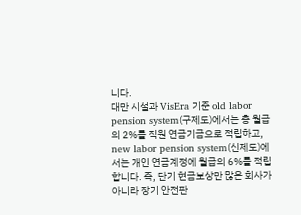니다.
대만 시설과 VisEra 기준 old labor pension system(구제도)에서는 총 월급의 2%를 직원 연금기금으로 적립하고, new labor pension system(신제도)에서는 개인 연금계정에 월급의 6%를 적립합니다. 즉, 단기 현금보상만 많은 회사가 아니라 장기 안전판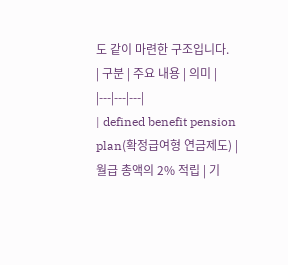도 같이 마련한 구조입니다.
| 구분 | 주요 내용 | 의미 |
|---|---|---|
| defined benefit pension plan(확정급여형 연금제도) | 월급 총액의 2% 적립 | 기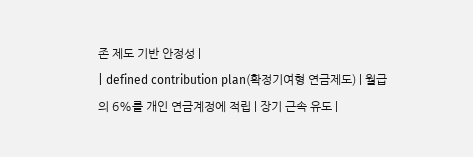존 제도 기반 안정성 |
| defined contribution plan(확정기여형 연금제도) | 월급의 6%를 개인 연금계정에 적립 | 장기 근속 유도 |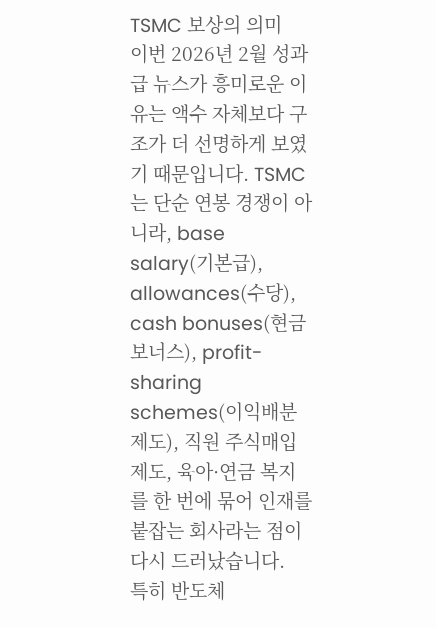TSMC 보상의 의미
이번 2026년 2월 성과급 뉴스가 흥미로운 이유는 액수 자체보다 구조가 더 선명하게 보였기 때문입니다. TSMC는 단순 연봉 경쟁이 아니라, base salary(기본급), allowances(수당), cash bonuses(현금 보너스), profit-sharing schemes(이익배분 제도), 직원 주식매입제도, 육아·연금 복지를 한 번에 묶어 인재를 붙잡는 회사라는 점이 다시 드러났습니다.
특히 반도체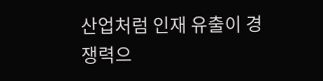산업처럼 인재 유출이 경쟁력으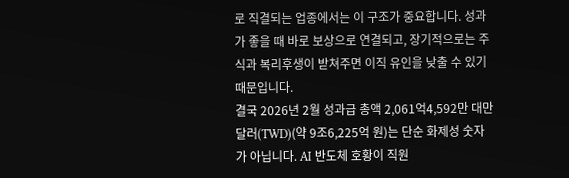로 직결되는 업종에서는 이 구조가 중요합니다. 성과가 좋을 때 바로 보상으로 연결되고, 장기적으로는 주식과 복리후생이 받쳐주면 이직 유인을 낮출 수 있기 때문입니다.
결국 2026년 2월 성과급 총액 2,061억4,592만 대만 달러(TWD)(약 9조6,225억 원)는 단순 화제성 숫자가 아닙니다. AI 반도체 호황이 직원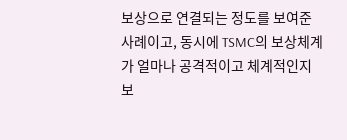보상으로 연결되는 정도를 보여준 사례이고, 동시에 TSMC의 보상체계가 얼마나 공격적이고 체계적인지 보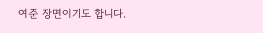여준 장면이기도 합니다.